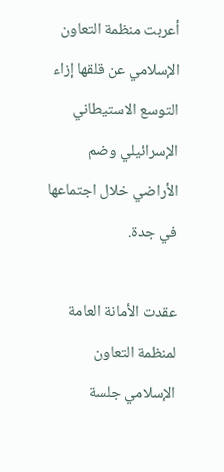أعربت منظمة التعاون الإسلامي عن قلقها إزاء التوسع الاستيطاني الإسرائيلي وضم الأراضي خلال اجتماعها في جدة.

عقدت الأمانة العامة لمنظمة التعاون الإسلامي جلسة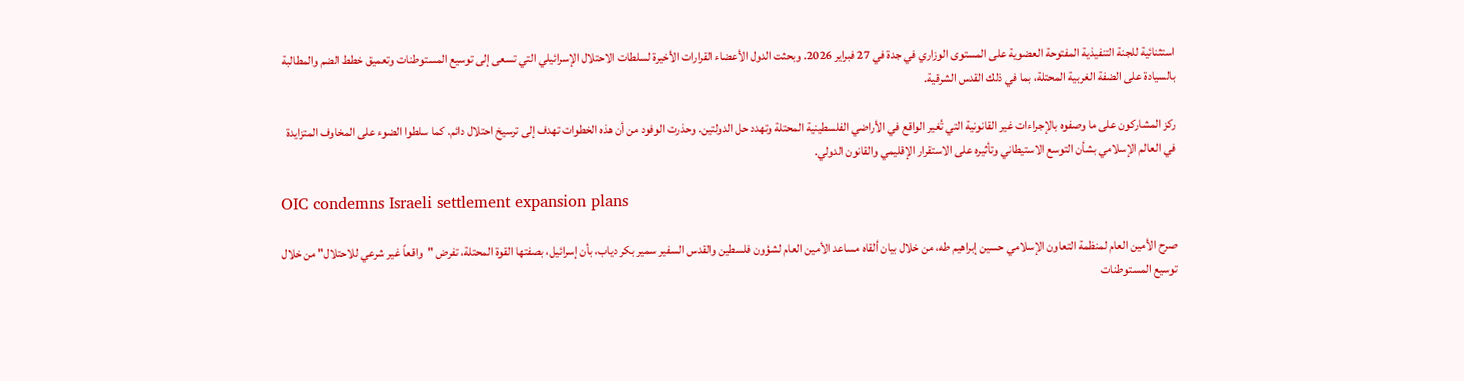استثنائية للجنة التنفيذية المفتوحة العضوية على المستوى الوزاري في جدة في 27 فبراير 2026. وبحثت الدول الأعضاء القرارات الأخيرة لسلطات الاحتلال الإسرائيلي التي تسعى إلى توسيع المستوطنات وتعميق خطط الضم والمطالبة بالسيادة على الضفة الغربية المحتلة، بما في ذلك القدس الشرقية.

ركز المشاركون على ما وصفوه بالإجراءات غير القانونية التي تُغير الواقع في الأراضي الفلسطينية المحتلة وتهدد حل الدولتين. وحذرت الوفود من أن هذه الخطوات تهدف إلى ترسيخ احتلال دائم. كما سلطوا الضوء على المخاوف المتزايدة في العالم الإسلامي بشأن التوسع الاستيطاني وتأثيره على الاستقرار الإقليمي والقانون الدولي.

OIC condemns Israeli settlement expansion plans

صرح الأمين العام لمنظمة التعاون الإسلامي حسين إبراهيم طه، من خلال بيان ألقاه مساعد الأمين العام لشؤون فلسطين والقدس السفير سمير بكر دياب، بأن إسرائيل، بصفتها القوة المحتلة، تفرض "واقعاً غير شرعي للاحتلال" من خلال توسيع المستوطنات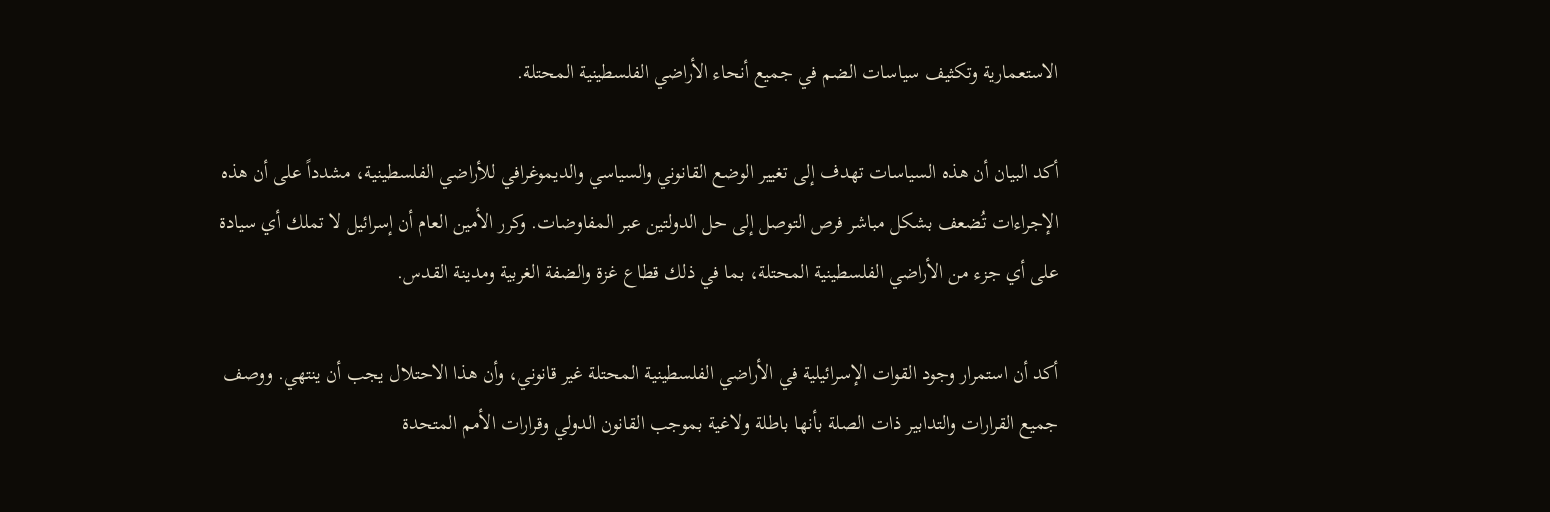الاستعمارية وتكثيف سياسات الضم في جميع أنحاء الأراضي الفلسطينية المحتلة.

أكد البيان أن هذه السياسات تهدف إلى تغيير الوضع القانوني والسياسي والديموغرافي للأراضي الفلسطينية، مشدداً على أن هذه الإجراءات تُضعف بشكل مباشر فرص التوصل إلى حل الدولتين عبر المفاوضات. وكرر الأمين العام أن إسرائيل لا تملك أي سيادة على أي جزء من الأراضي الفلسطينية المحتلة، بما في ذلك قطاع غزة والضفة الغربية ومدينة القدس.

أكد أن استمرار وجود القوات الإسرائيلية في الأراضي الفلسطينية المحتلة غير قانوني، وأن هذا الاحتلال يجب أن ينتهي. ووصف جميع القرارات والتدابير ذات الصلة بأنها باطلة ولاغية بموجب القانون الدولي وقرارات الأمم المتحدة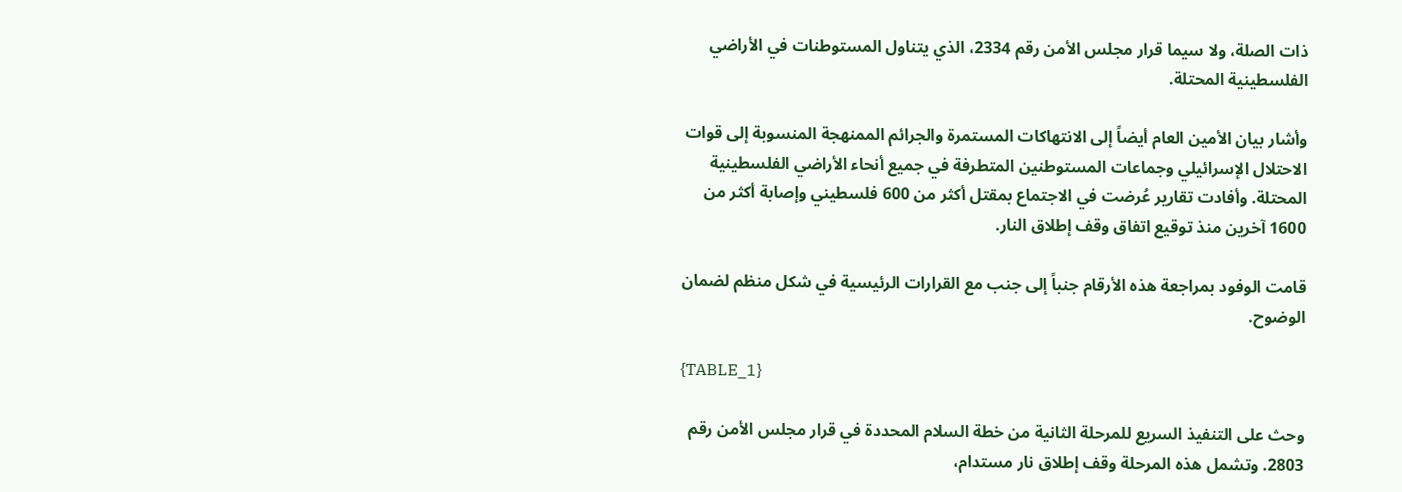ذات الصلة، ولا سيما قرار مجلس الأمن رقم 2334، الذي يتناول المستوطنات في الأراضي الفلسطينية المحتلة.

وأشار بيان الأمين العام أيضاً إلى الانتهاكات المستمرة والجرائم الممنهجة المنسوبة إلى قوات الاحتلال الإسرائيلي وجماعات المستوطنين المتطرفة في جميع أنحاء الأراضي الفلسطينية المحتلة. وأفادت تقارير عُرضت في الاجتماع بمقتل أكثر من 600 فلسطيني وإصابة أكثر من 1600 آخرين منذ توقيع اتفاق وقف إطلاق النار.

قامت الوفود بمراجعة هذه الأرقام جنباً إلى جنب مع القرارات الرئيسية في شكل منظم لضمان الوضوح.

{TABLE_1}

وحث على التنفيذ السريع للمرحلة الثانية من خطة السلام المحددة في قرار مجلس الأمن رقم 2803. وتشمل هذه المرحلة وقف إطلاق نار مستدام،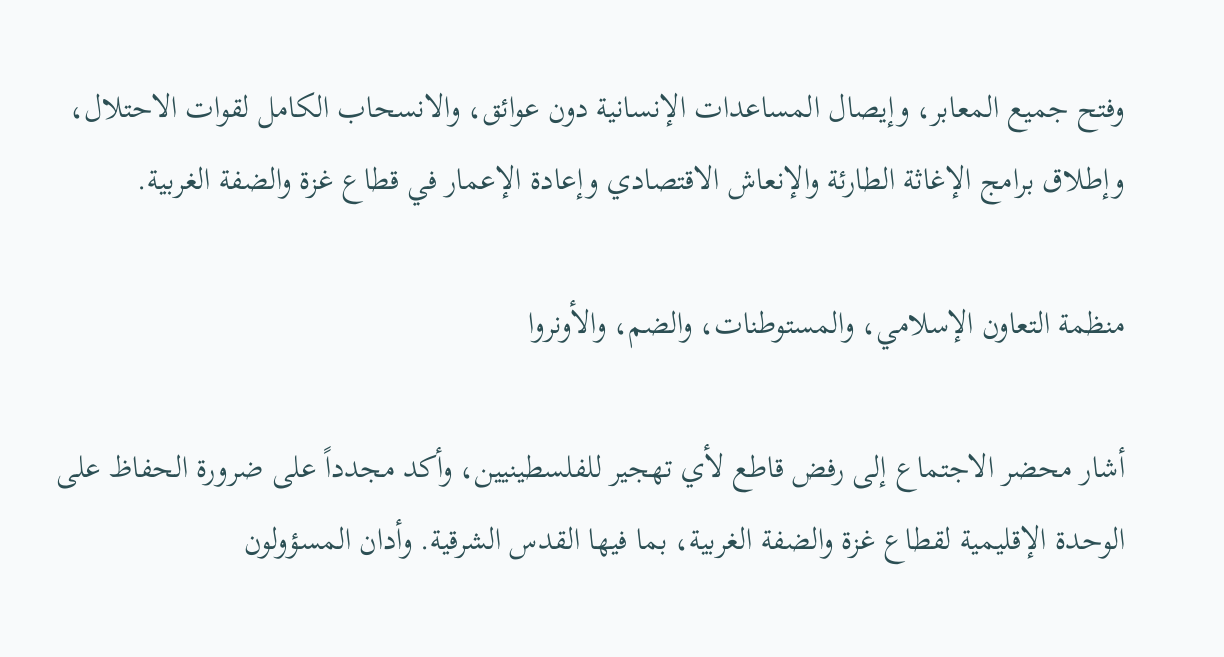وفتح جميع المعابر، وإيصال المساعدات الإنسانية دون عوائق، والانسحاب الكامل لقوات الاحتلال، وإطلاق برامج الإغاثة الطارئة والإنعاش الاقتصادي وإعادة الإعمار في قطاع غزة والضفة الغربية.

منظمة التعاون الإسلامي، والمستوطنات، والضم، والأونروا

أشار محضر الاجتماع إلى رفض قاطع لأي تهجير للفلسطينيين، وأكد مجدداً على ضرورة الحفاظ على الوحدة الإقليمية لقطاع غزة والضفة الغربية، بما فيها القدس الشرقية. وأدان المسؤولون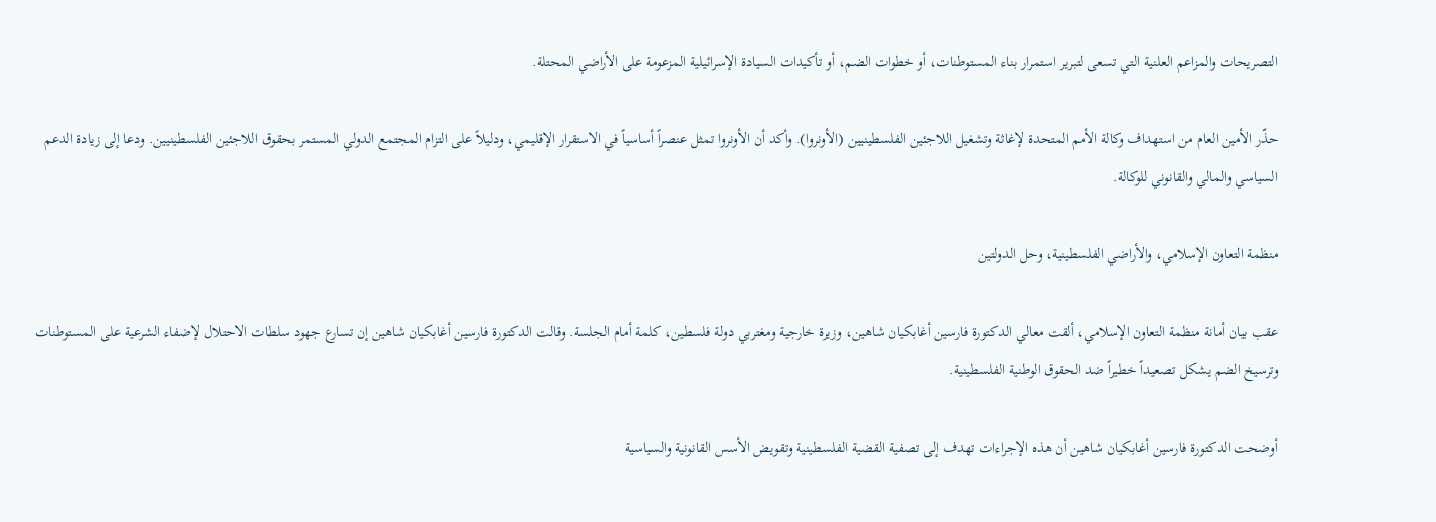التصريحات والمزاعم العلنية التي تسعى لتبرير استمرار بناء المستوطنات، أو خطوات الضم، أو تأكيدات السيادة الإسرائيلية المزعومة على الأراضي المحتلة.

حذّر الأمين العام من استهداف وكالة الأمم المتحدة لإغاثة وتشغيل اللاجئين الفلسطينيين (الأونروا). وأكد أن الأونروا تمثل عنصراً أساسياً في الاستقرار الإقليمي، ودليلاً على التزام المجتمع الدولي المستمر بحقوق اللاجئين الفلسطينيين. ودعا إلى زيادة الدعم السياسي والمالي والقانوني للوكالة.

منظمة التعاون الإسلامي، والأراضي الفلسطينية، وحل الدولتين

عقب بيان أمانة منظمة التعاون الإسلامي، ألقت معالي الدكتورة فارسين أغابكيان شاهين، وزيرة خارجية ومغتربي دولة فلسطين، كلمة أمام الجلسة. وقالت الدكتورة فارسين أغابكيان شاهين إن تسارع جهود سلطات الاحتلال لإضفاء الشرعية على المستوطنات وترسيخ الضم يشكل تصعيداً خطيراً ضد الحقوق الوطنية الفلسطينية.

أوضحت الدكتورة فارسين أغابكيان شاهين أن هذه الإجراءات تهدف إلى تصفية القضية الفلسطينية وتقويض الأسس القانونية والسياسية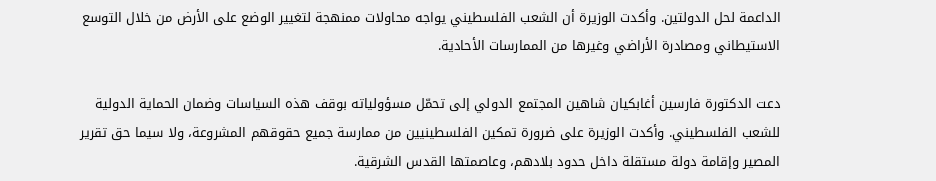الداعمة لحل الدولتين. وأكدت الوزيرة أن الشعب الفلسطيني يواجه محاولات ممنهجة لتغيير الوضع على الأرض من خلال التوسع الاستيطاني ومصادرة الأراضي وغيرها من الممارسات الأحادية.

دعت الدكتورة فارسين أغابكيان شاهين المجتمع الدولي إلى تحمّل مسؤولياته بوقف هذه السياسات وضمان الحماية الدولية للشعب الفلسطيني. وأكدت الوزيرة على ضرورة تمكين الفلسطينيين من ممارسة جميع حقوقهم المشروعة، ولا سيما حق تقرير المصير وإقامة دولة مستقلة داخل حدود بلادهم، وعاصمتها القدس الشرقية.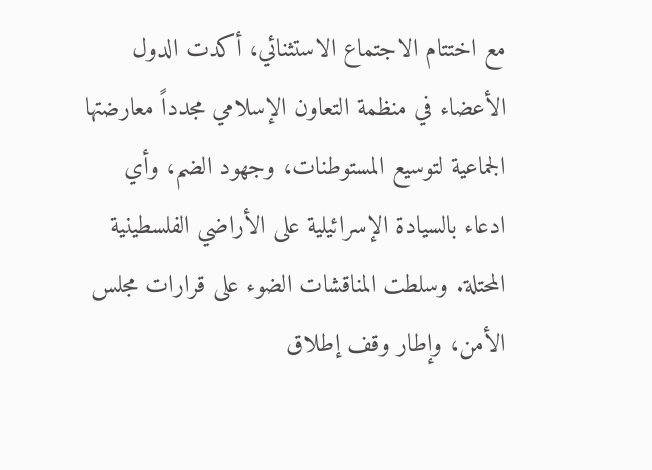مع اختتام الاجتماع الاستثنائي، أكدت الدول الأعضاء في منظمة التعاون الإسلامي مجدداً معارضتها الجماعية لتوسيع المستوطنات، وجهود الضم، وأي ادعاء بالسيادة الإسرائيلية على الأراضي الفلسطينية المحتلة. وسلطت المناقشات الضوء على قرارات مجلس الأمن، وإطار وقف إطلاق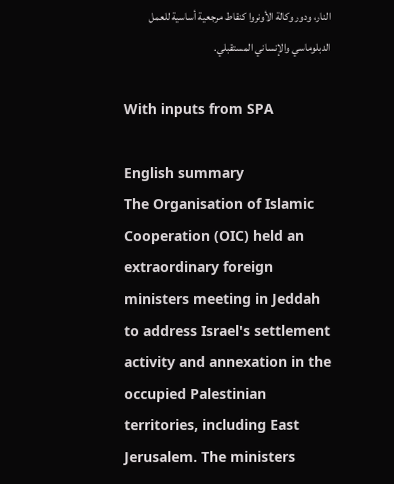النار، ودور وكالة الأونروا كنقاط مرجعية أساسية للعمل الدبلوماسي والإنساني المستقبلي.

With inputs from SPA

English summary
The Organisation of Islamic Cooperation (OIC) held an extraordinary foreign ministers meeting in Jeddah to address Israel's settlement activity and annexation in the occupied Palestinian territories, including East Jerusalem. The ministers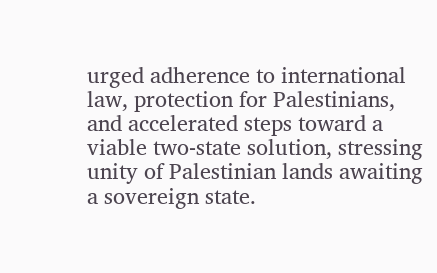urged adherence to international law, protection for Palestinians, and accelerated steps toward a viable two-state solution, stressing unity of Palestinian lands awaiting a sovereign state.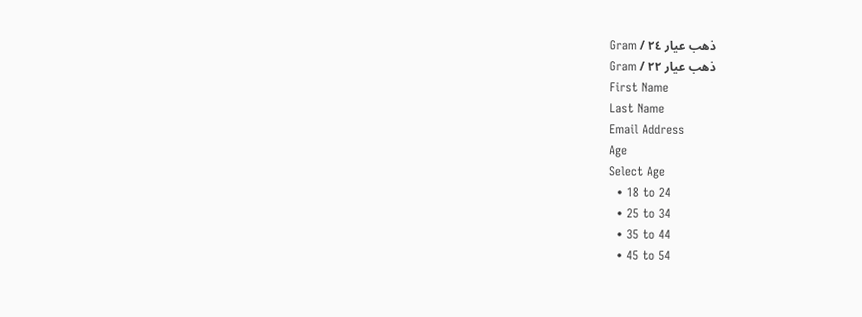ذهب عيار ٢٤ / Gram
ذهب عيار ٢٢ / Gram
First Name
Last Name
Email Address
Age
Select Age
  • 18 to 24
  • 25 to 34
  • 35 to 44
  • 45 to 54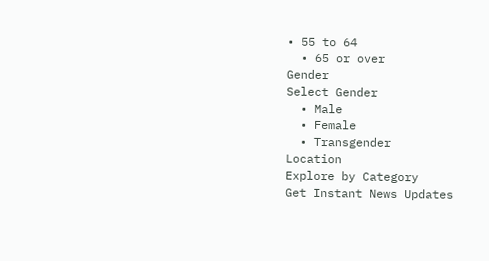• 55 to 64
  • 65 or over
Gender
Select Gender
  • Male
  • Female
  • Transgender
Location
Explore by Category
Get Instant News Updates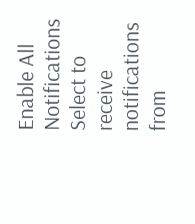Enable All Notifications
Select to receive notifications from